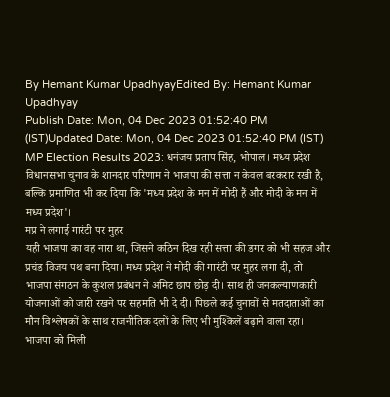By Hemant Kumar UpadhyayEdited By: Hemant Kumar Upadhyay
Publish Date: Mon, 04 Dec 2023 01:52:40 PM (IST)Updated Date: Mon, 04 Dec 2023 01:52:40 PM (IST)
MP Election Results 2023: धनंजय प्रताप सिंह, भोपाल। मध्य प्रदेश विधानसभा चुनाव के शानदार परिणाम ने भाजपा की सत्ता न केवल बरकरार रखी है, बल्कि प्रमाणित भी कर दिया कि 'मध्य प्रदेश के मन में मोदी हैं और मोदी के मन में मध्य प्रदेश'।
मप्र ने लगाई गारंटी पर मुहर
यही भाजपा का वह नारा था, जिसने कठिन दिख रही सत्ता की डगर को भी सहज और प्रचंड विजय पथ बना दिया। मध्य प्रदेश ने मोदी की गारंटी पर मुहर लगा दी, तो भाजपा संगठन के कुशल प्रबंधन ने अमिट छाप छोड़ दी। साथ ही जनकल्याणकारी योजनाओं को जारी रखने पर सहमति भी दे दी। पिछले कई चुनावों से मतदाताओं का मौन विश्लेषकों के साथ राजनीतिक दलों के लिए भी मुश्किलें बढ़ाने वाला रहा।
भाजपा को मिली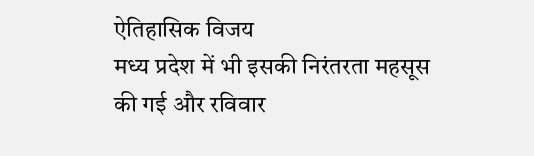ऐतिहासिक विजय
मध्य प्रदेश में भी इसकी निरंतरता महसूस की गई और रविवार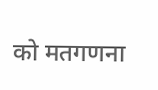को मतगणना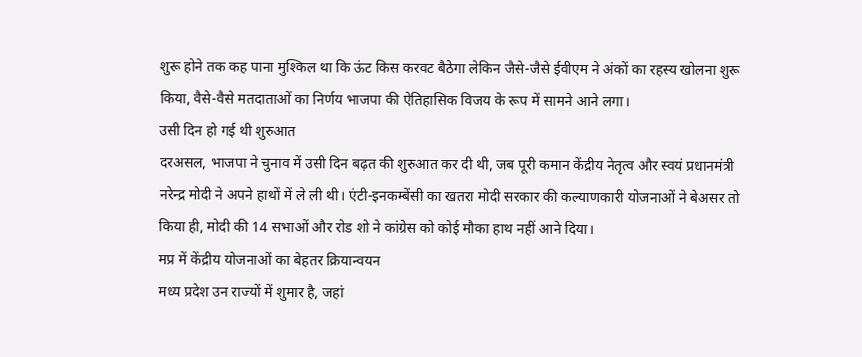शुरू होने तक कह पाना मुश्किल था कि ऊंट किस करवट बैठेगा लेकिन जैसे-जैसे ईवीएम ने अंकों का रहस्य खोलना शुरू किया, वैसे-वैसे मतदाताओं का निर्णय भाजपा की ऐतिहासिक विजय के रूप में सामने आने लगा।
उसी दिन हो गई थी शुरुआत
दरअसल, भाजपा ने चुनाव में उसी दिन बढ़त की शुरुआत कर दी थी, जब पूरी कमान केंद्रीय नेतृत्व और स्वयं प्रधानमंत्री नरेन्द्र मोदी ने अपने हाथों में ले ली थी। एंटी-इनकम्बेंसी का खतरा मोदी सरकार की कल्याणकारी योजनाओं ने बेअसर तो किया ही, मोदी की 14 सभाओं और रोड शो ने कांग्रेस को कोई मौका हाथ नहीं आने दिया।
मप्र में केंद्रीय योजनाओं का बेहतर क्रियान्वयन
मध्य प्रदेश उन राज्यों में शुमार है, जहां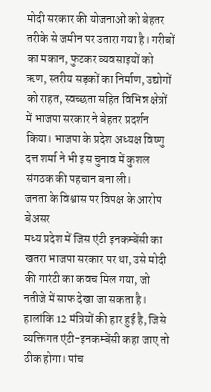मोदी सरकार की योजनाओं को बेहतर तरीके से जमीन पर उतारा गया है। गरीबों का मकान, फुटकर व्यवसाइयों को ऋण, स्तरीय सड़कों का निर्माण, उद्योगों को राहत, स्वच्छता सहित विभिन्न क्षेत्रों में भाजपा सरकार ने बेहतर प्रदर्शन किया। भाजपा के प्रदेश अध्यक्ष विष्णु दत्त शर्मा ने भी इस चुनाव में कुशल संगठक की पहचान बना ली।
जनता के विश्वास पर विपक्ष के आरोप बेअसर
मध्य प्रदेश में जिस एंटी इनकम्बेंसी का खतरा भाजपा सरकार पर था, उसे मोदी की गारंटी का कवच मिल गया, जो नतीजे में साफ देखा जा सकता है। हालांकि 12 मंत्रियों की हार हुई है, जिसे व्यक्तिगत एंटी-इनकम्बेंसी कहा जाए तो ठीक होगा। पांच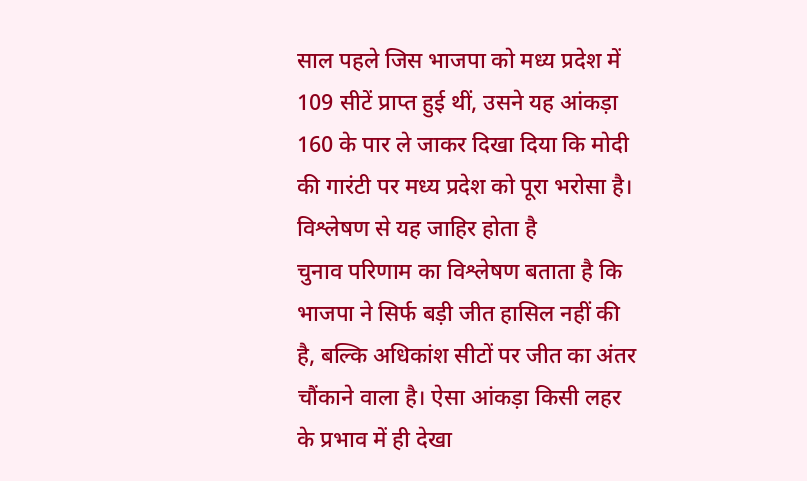साल पहले जिस भाजपा को मध्य प्रदेश में 109 सीटें प्राप्त हुई थीं, उसने यह आंकड़ा 160 के पार ले जाकर दिखा दिया कि मोदी की गारंटी पर मध्य प्रदेश को पूरा भरोसा है।
विश्लेषण से यह जाहिर होता है
चुनाव परिणाम का विश्लेषण बताता है कि भाजपा ने सिर्फ बड़ी जीत हासिल नहीं की है, बल्कि अधिकांश सीटों पर जीत का अंतर चौंकाने वाला है। ऐसा आंकड़ा किसी लहर के प्रभाव में ही देखा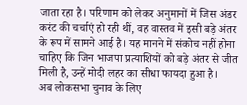जाता रहा है। परिणाम को लेकर अनुमानों में जिस अंडर करंट की चर्चाएं हो रही थीं, वह वास्तव में इसी बड़े अंतर के रूप में सामने आई है। यह मानने में संकोच नहीं होना चाहिए कि जिन भाजपा प्रत्याशियों को बड़े अंतर से जीत मिली है, उन्हें मोदी लहर का सीधा फायदा हुआ है।
अब लोकसभा चुनाव के लिए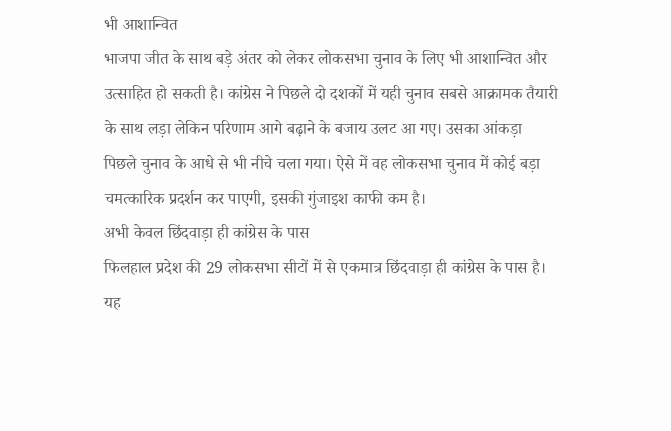भी आशान्वित
भाजपा जीत के साथ बड़े अंतर को लेकर लोकसभा चुनाव के लिए भी आशान्वित और उत्साहित हो सकती है। कांग्रेस ने पिछले दो दशकों में यही चुनाव सबसे आक्रामक तैयारी के साथ लड़ा लेकिन परिणाम आगे बढ़ाने के बजाय उलट आ गए। उसका आंकड़ा पिछले चुनाव के आधे से भी नीचे चला गया। ऐसे में वह लोकसभा चुनाव में कोई बड़ा चमत्कारिक प्रदर्शन कर पाएगी, इसकी गुंजाइश काफी कम है।
अभी केवल छिंदवाड़ा ही कांग्रेस के पास
फिलहाल प्रदेश की 29 लोकसभा सीटों में से एकमात्र छिंदवाड़ा ही कांग्रेस के पास है। यह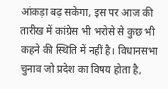आंकड़ा बढ़ सकेगा, इस पर आज की तारीख में कांग्रेस भी भरोसे से कुछ भी कहने की स्थिति में नहीं है। विधानसभा चुनाव जो प्रदेश का विषय होता है,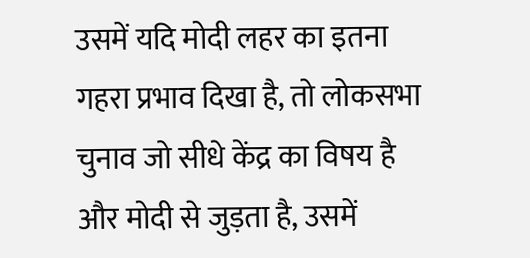उसमें यदि मोदी लहर का इतना गहरा प्रभाव दिखा है, तो लोकसभा चुनाव जो सीधे केंद्र का विषय है और मोदी से जुड़ता है, उसमें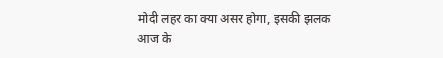मोदी लहर का क्या असर होगा, इसकी झलक आज के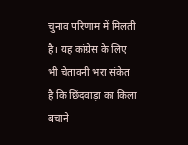चुनाव परिणाम में मिलती है। यह कांग्रेस के लिए भी चेतावनी भरा संकेत है कि छिंदवाड़ा का किला बचाने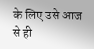के लिए उसे आज से ही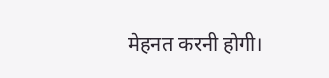मेहनत करनी होगी।